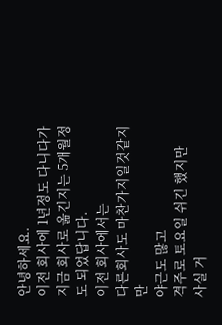안녕하세요.
이전 회사에 1년정도 다니다가
지금 회사로 옮긴지는 5개월정도 되었답니다.
이전 회사에서는
다른회사도 마찬가지일것같지만
야근도 많고
격주로 토요일 쉬긴 했지만
사실 거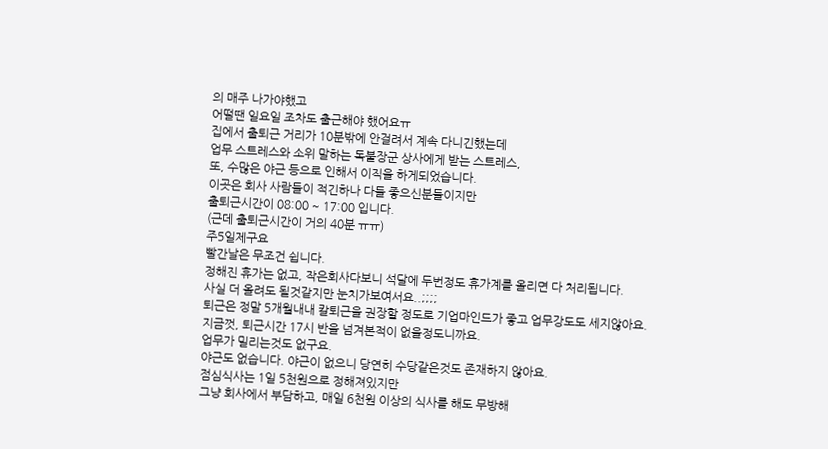의 매주 나가야했고
어떨땐 일요일 조차도 출근해야 했어요ㅠ
집에서 출퇴근 거리가 10분밖에 안걸려서 계속 다니긴했는데
업무 스트레스와 소위 말하는 독불장군 상사에게 받는 스트레스,
또, 수많은 야근 등으로 인해서 이직을 하게되었습니다.
이곳은 회사 사람들이 적긴하나 다들 좋으신분들이지만
출퇴근시간이 08:00 ~ 17:00 입니다.
(근데 출퇴근시간이 거의 40분 ㅠㅠ)
주5일제구요
빨간날은 무조건 쉽니다.
정해진 휴가는 없고, 작은회사다보니 석달에 두번정도 휴가계를 올리면 다 처리됩니다.
사실 더 올려도 될것같지만 눈치가보여서요..;;;;
퇴근은 정말 5개월내내 칼퇴근을 권장할 정도로 기업마인드가 좋고 업무강도도 세지않아요.
지금껏, 퇴근시간 17시 반을 넘겨본적이 없을정도니까요.
업무가 밀리는것도 없구요.
야근도 없습니다. 야근이 없으니 당연히 수당같은것도 존재하지 않아요.
점심식사는 1일 5천원으로 정해져있지만
그냥 회사에서 부담하고, 매일 6천원 이상의 식사를 해도 무방해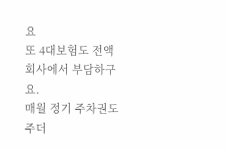요
또 4대보험도 전액 회사에서 부담하구요.
매월 정기 주차권도 주더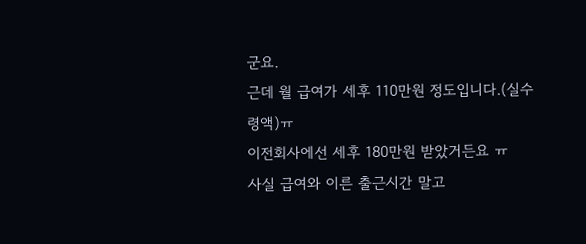군요.
근데 월 급여가 세후 110만원 정도입니다.(실수령액)ㅠ
이전회사에선 세후 180만원 받았거든요 ㅠ
사실 급여와 이른 출근시간 말고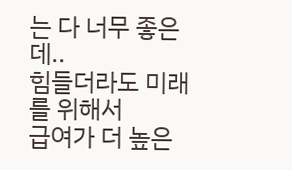는 다 너무 좋은데..
힘들더라도 미래를 위해서
급여가 더 높은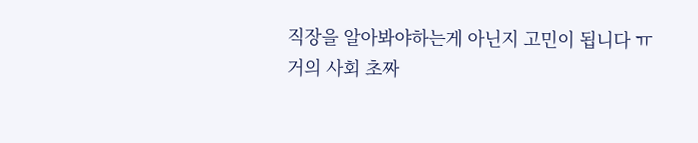직장을 알아봐야하는게 아닌지 고민이 됩니다 ㅠ
거의 사회 초짜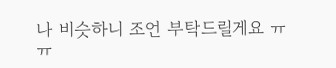나 비슷하니 조언 부탁드릴게요 ㅠㅠ